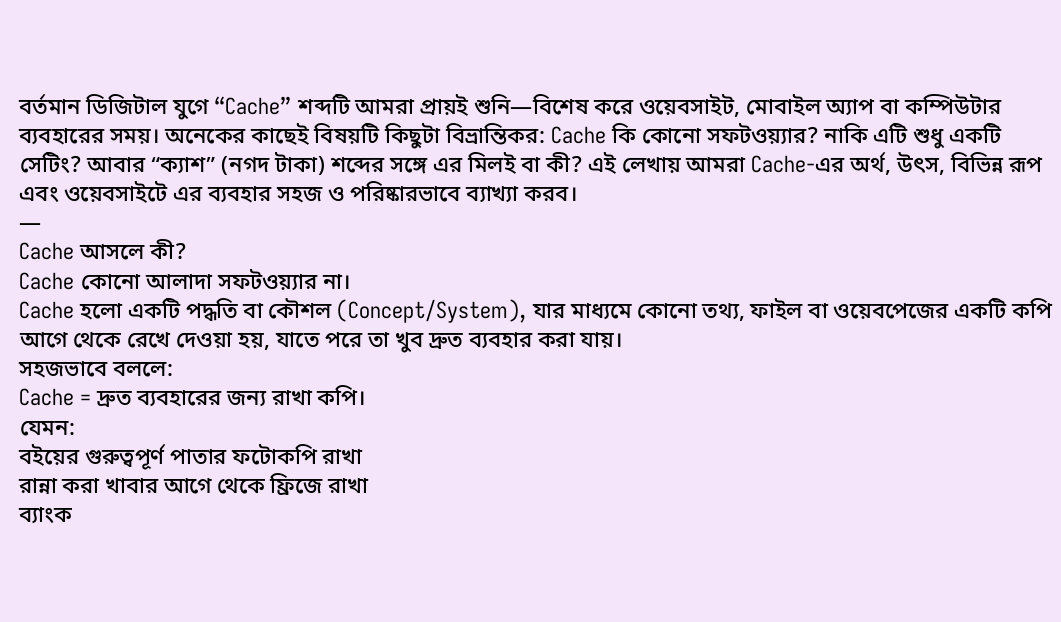বর্তমান ডিজিটাল যুগে “Cache” শব্দটি আমরা প্রায়ই শুনি—বিশেষ করে ওয়েবসাইট, মোবাইল অ্যাপ বা কম্পিউটার ব্যবহারের সময়। অনেকের কাছেই বিষয়টি কিছুটা বিভ্রান্তিকর: Cache কি কোনো সফটওয়্যার? নাকি এটি শুধু একটি সেটিং? আবার “ক্যাশ” (নগদ টাকা) শব্দের সঙ্গে এর মিলই বা কী? এই লেখায় আমরা Cache-এর অর্থ, উৎস, বিভিন্ন রূপ এবং ওয়েবসাইটে এর ব্যবহার সহজ ও পরিষ্কারভাবে ব্যাখ্যা করব।
—
Cache আসলে কী?
Cache কোনো আলাদা সফটওয়্যার না।
Cache হলো একটি পদ্ধতি বা কৌশল (Concept/System), যার মাধ্যমে কোনো তথ্য, ফাইল বা ওয়েবপেজের একটি কপি আগে থেকে রেখে দেওয়া হয়, যাতে পরে তা খুব দ্রুত ব্যবহার করা যায়।
সহজভাবে বললে:
Cache = দ্রুত ব্যবহারের জন্য রাখা কপি।
যেমন:
বইয়ের গুরুত্বপূর্ণ পাতার ফটোকপি রাখা
রান্না করা খাবার আগে থেকে ফ্রিজে রাখা
ব্যাংক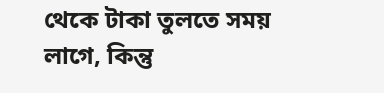থেকে টাকা তুলতে সময় লাগে, কিন্তু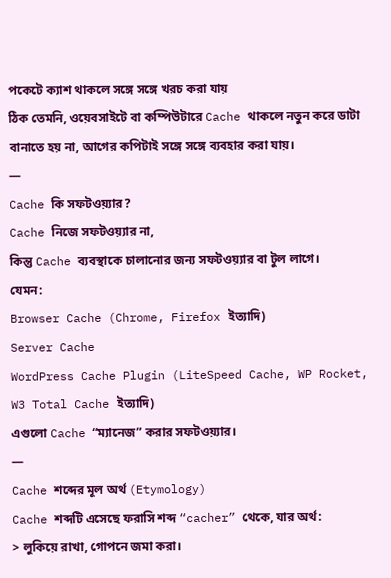পকেটে ক্যাশ থাকলে সঙ্গে সঙ্গে খরচ করা যায়
ঠিক তেমনি, ওয়েবসাইটে বা কম্পিউটারে Cache থাকলে নতুন করে ডাটা বানাতে হয় না, আগের কপিটাই সঙ্গে সঙ্গে ব্যবহার করা যায়।
—
Cache কি সফটওয়্যার?
Cache নিজে সফটওয়্যার না,
কিন্তু Cache ব্যবস্থাকে চালানোর জন্য সফটওয়্যার বা টুল লাগে।
যেমন:
Browser Cache (Chrome, Firefox ইত্যাদি)
Server Cache
WordPress Cache Plugin (LiteSpeed Cache, WP Rocket, W3 Total Cache ইত্যাদি)
এগুলো Cache “ম্যানেজ” করার সফটওয়্যার।
—
Cache শব্দের মূল অর্থ (Etymology)
Cache শব্দটি এসেছে ফরাসি শব্দ “cacher” থেকে, যার অর্থ:
> লুকিয়ে রাখা, গোপনে জমা করা।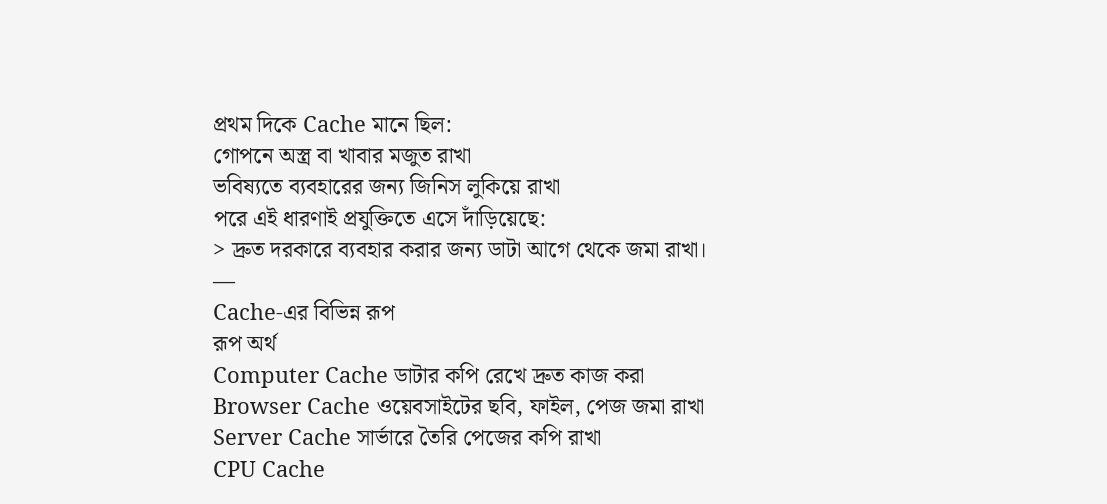প্রথম দিকে Cache মানে ছিল:
গোপনে অস্ত্র বা খাবার মজুত রাখা
ভবিষ্যতে ব্যবহারের জন্য জিনিস লুকিয়ে রাখা
পরে এই ধারণাই প্রযুক্তিতে এসে দাঁড়িয়েছে:
> দ্রুত দরকারে ব্যবহার করার জন্য ডাটা আগে থেকে জমা রাখা।
—
Cache-এর বিভিন্ন রূপ
রূপ অর্থ
Computer Cache ডাটার কপি রেখে দ্রুত কাজ করা
Browser Cache ওয়েবসাইটের ছবি, ফাইল, পেজ জমা রাখা
Server Cache সার্ভারে তৈরি পেজের কপি রাখা
CPU Cache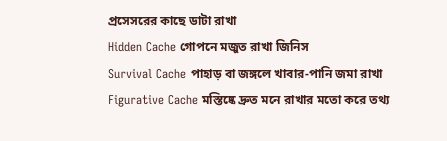প্রসেসরের কাছে ডাটা রাখা
Hidden Cache গোপনে মজুত রাখা জিনিস
Survival Cache পাহাড় বা জঙ্গলে খাবার-পানি জমা রাখা
Figurative Cache মস্তিষ্কে দ্রুত মনে রাখার মতো করে তথ্য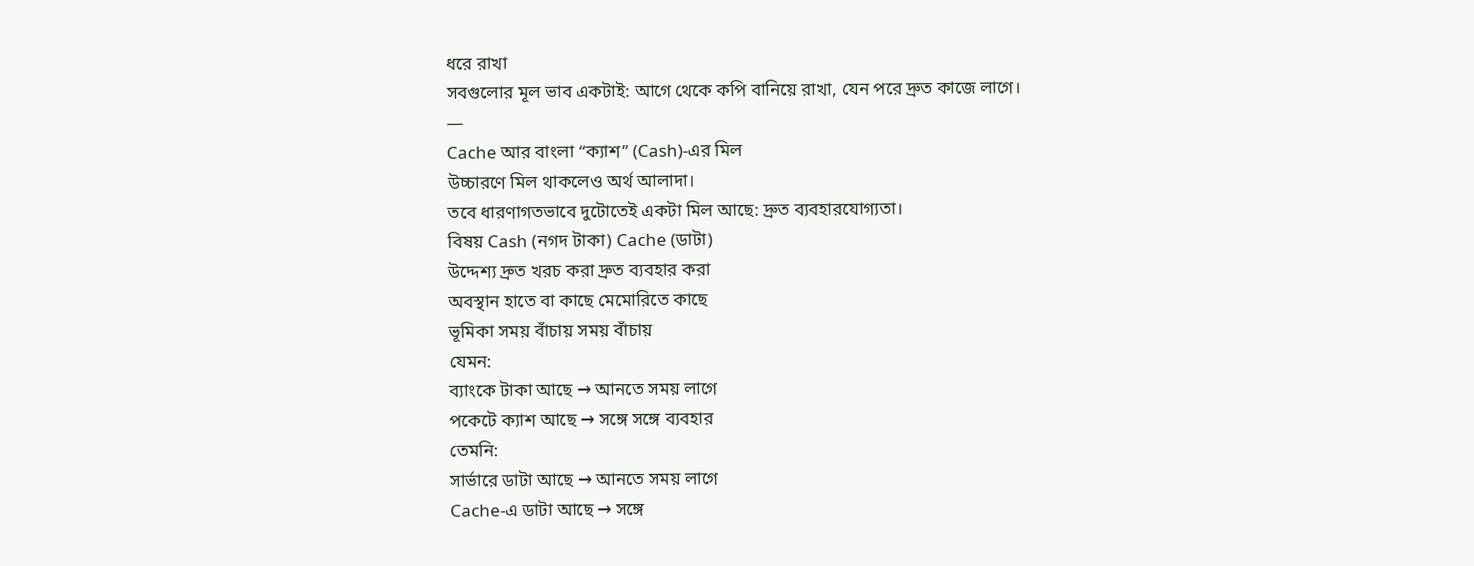ধরে রাখা
সবগুলোর মূল ভাব একটাই: আগে থেকে কপি বানিয়ে রাখা, যেন পরে দ্রুত কাজে লাগে।
—
Cache আর বাংলা “ক্যাশ” (Cash)-এর মিল
উচ্চারণে মিল থাকলেও অর্থ আলাদা।
তবে ধারণাগতভাবে দুটোতেই একটা মিল আছে: দ্রুত ব্যবহারযোগ্যতা।
বিষয় Cash (নগদ টাকা) Cache (ডাটা)
উদ্দেশ্য দ্রুত খরচ করা দ্রুত ব্যবহার করা
অবস্থান হাতে বা কাছে মেমোরিতে কাছে
ভূমিকা সময় বাঁচায় সময় বাঁচায়
যেমন:
ব্যাংকে টাকা আছে → আনতে সময় লাগে
পকেটে ক্যাশ আছে → সঙ্গে সঙ্গে ব্যবহার
তেমনি:
সার্ভারে ডাটা আছে → আনতে সময় লাগে
Cache-এ ডাটা আছে → সঙ্গে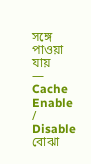সঙ্গে পাওয়া যায়
—
Cache Enable / Disable বোঝা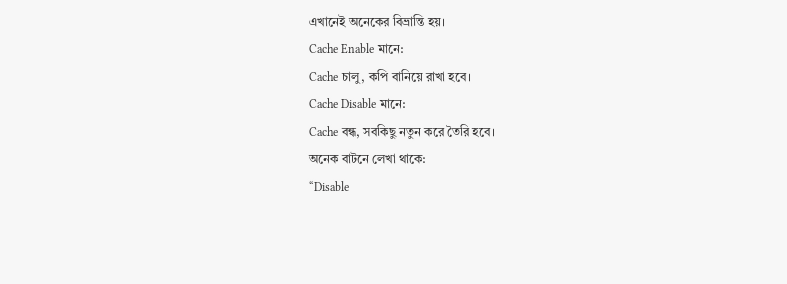এখানেই অনেকের বিভ্রান্তি হয়।
Cache Enable মানে:
Cache চালু, কপি বানিয়ে রাখা হবে।
Cache Disable মানে:
Cache বন্ধ, সবকিছু নতুন করে তৈরি হবে।
অনেক বাটনে লেখা থাকে:
“Disable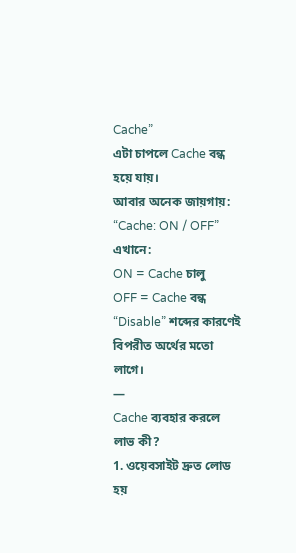Cache”
এটা চাপলে Cache বন্ধ হয়ে যায়।
আবার অনেক জায়গায়:
“Cache: ON / OFF”
এখানে:
ON = Cache চালু
OFF = Cache বন্ধ
“Disable” শব্দের কারণেই বিপরীত অর্থের মতো লাগে।
—
Cache ব্যবহার করলে লাভ কী?
1. ওয়েবসাইট দ্রুত লোড হয়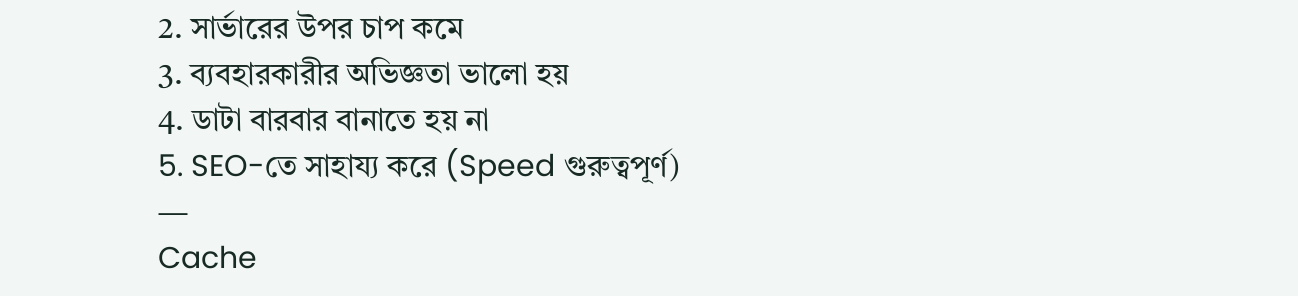2. সার্ভারের উপর চাপ কমে
3. ব্যবহারকারীর অভিজ্ঞতা ভালো হয়
4. ডাটা বারবার বানাতে হয় না
5. SEO-তে সাহায্য করে (Speed গুরুত্বপূর্ণ)
—
Cache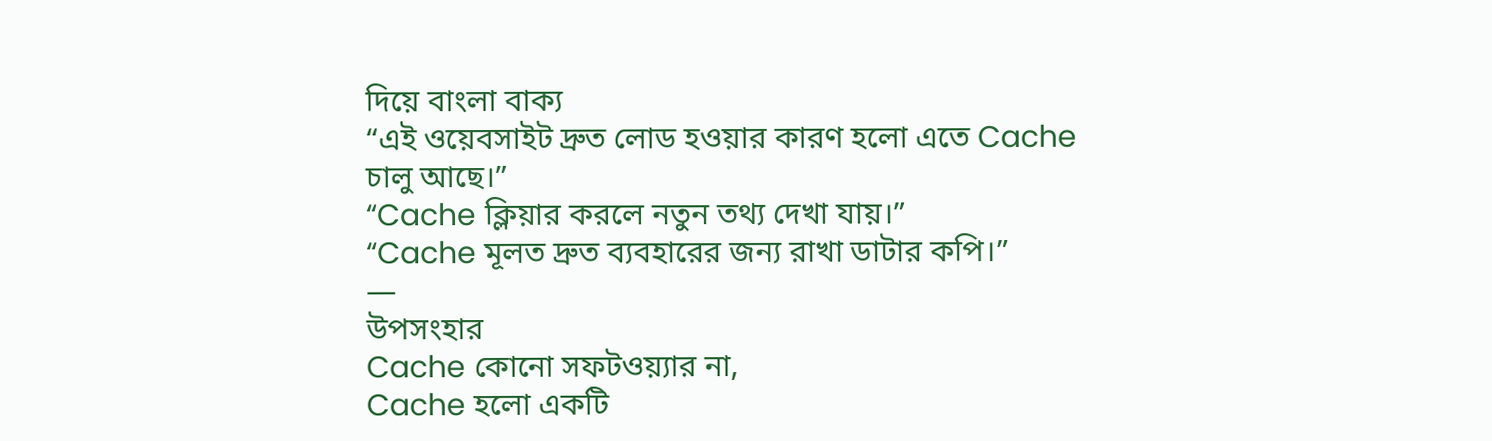দিয়ে বাংলা বাক্য
“এই ওয়েবসাইট দ্রুত লোড হওয়ার কারণ হলো এতে Cache চালু আছে।”
“Cache ক্লিয়ার করলে নতুন তথ্য দেখা যায়।”
“Cache মূলত দ্রুত ব্যবহারের জন্য রাখা ডাটার কপি।”
—
উপসংহার
Cache কোনো সফটওয়্যার না,
Cache হলো একটি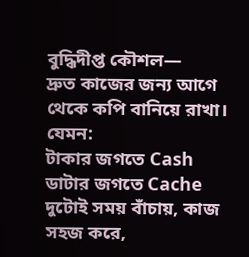বুদ্ধিদীপ্ত কৌশল—
দ্রুত কাজের জন্য আগে থেকে কপি বানিয়ে রাখা।
যেমন:
টাকার জগতে Cash
ডাটার জগতে Cache
দুটোই সময় বাঁচায়, কাজ সহজ করে,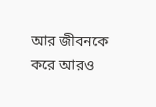আর জীবনকে করে আরও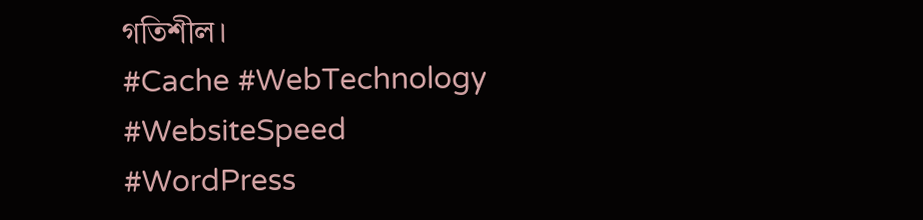গতিশীল।
#Cache #WebTechnology #WebsiteSpeed #WordPress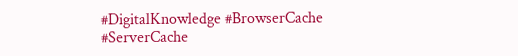#DigitalKnowledge #BrowserCache #ServerCache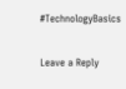#TechnologyBasics

Leave a Reply